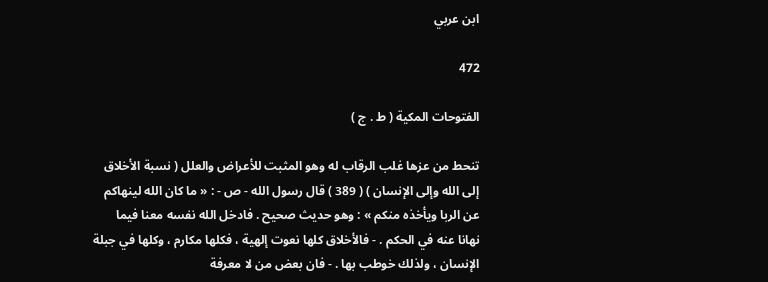ابن عربي

472

الفتوحات المكية ( ط . ج )

تنحط من عزها غلب الرقاب له وهو المثبت للأعراض والعلل ( نسبة الأخلاق إلى الله وإلى الإنسان ) ( 389 ) قال رسول الله - ص - : « ما كان الله لينهاكم عن الربا ويأخذه منكم » : وهو حديث صحيح . فادخل الله نفسه معنا فيما نهانا عنه في الحكم . - فالأخلاق كلها نعوت إلهية ، فكلها مكارم ، وكلها في جبلة الإنسان ، ولذلك خوطب بها . - فان بعض من لا معرفة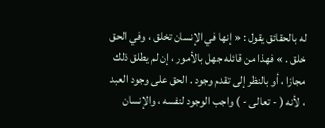له بالحقائق يقول : « إنها في الإنسان تخلق ، وفي الحق خلق . » فهذا من قائله جهل بالأمور ، إن لم يطلق ذلك مجازا ، أو بالنظر إلى تقدم وجود . الحق على وجود العبد ، لأنه ( - تعالى - ) واجب الوجود لنفسه ، والإنسان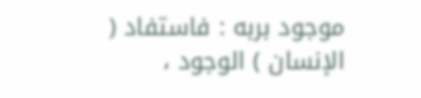موجود بربه : فاستفاد ( الإنسان ) الوجود ،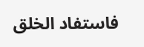فاستفاد الخلق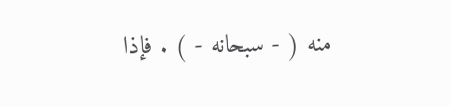منه ( - سبحانه - ) . فإذا